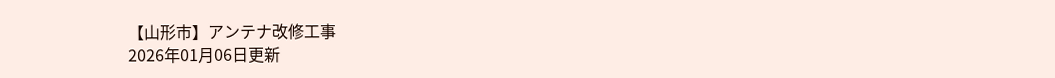【山形市】アンテナ改修工事
2026年01月06日更新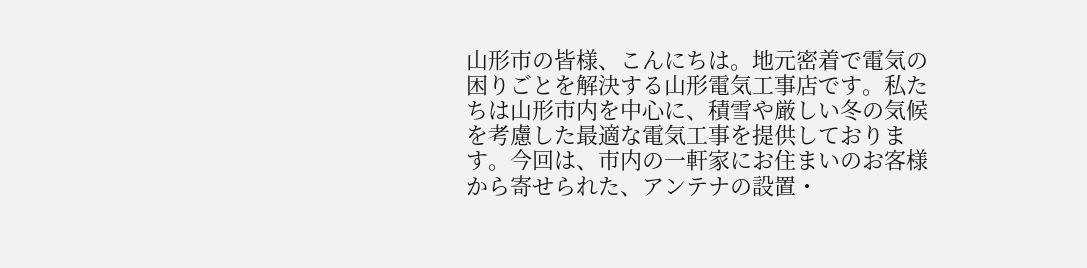山形市の皆様、こんにちは。地元密着で電気の困りごとを解決する山形電気工事店です。私たちは山形市内を中心に、積雪や厳しい冬の気候を考慮した最適な電気工事を提供しております。今回は、市内の一軒家にお住まいのお客様から寄せられた、アンテナの設置・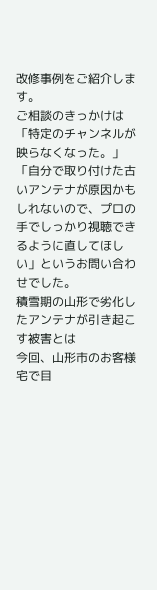改修事例をご紹介します。
ご相談のきっかけは「特定のチャンネルが映らなくなった。」「自分で取り付けた古いアンテナが原因かもしれないので、プロの手でしっかり視聴できるように直してほしい」というお問い合わせでした。
積雪期の山形で劣化したアンテナが引き起こす被害とは
今回、山形市のお客様宅で目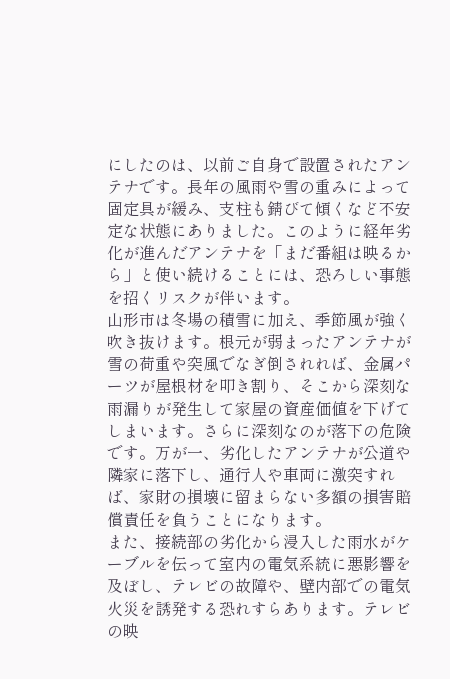にしたのは、以前ご自身で設置されたアンテナです。長年の風雨や雪の重みによって固定具が緩み、支柱も錆びて傾くなど不安定な状態にありました。このように経年劣化が進んだアンテナを「まだ番組は映るから」と使い続けることには、恐ろしい事態を招くリスクが伴います。
山形市は冬場の積雪に加え、季節風が強く吹き抜けます。根元が弱まったアンテナが雪の荷重や突風でなぎ倒されれば、金属パーツが屋根材を叩き割り、そこから深刻な雨漏りが発生して家屋の資産価値を下げてしまいます。さらに深刻なのが落下の危険です。万が一、劣化したアンテナが公道や隣家に落下し、通行人や車両に激突すれば、家財の損壊に留まらない多額の損害賠償責任を負うことになります。
また、接続部の劣化から浸入した雨水がケーブルを伝って室内の電気系統に悪影響を及ぼし、テレビの故障や、壁内部での電気火災を誘発する恐れすらあります。テレビの映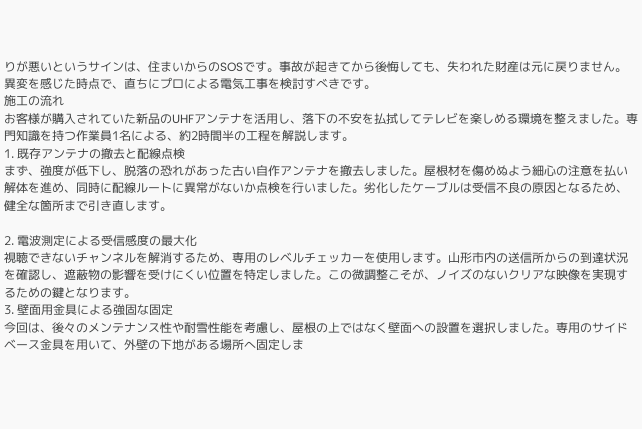りが悪いというサインは、住まいからのSOSです。事故が起きてから後悔しても、失われた財産は元に戻りません。異変を感じた時点で、直ちにプロによる電気工事を検討すべきです。
施工の流れ
お客様が購入されていた新品のUHFアンテナを活用し、落下の不安を払拭してテレビを楽しめる環境を整えました。専門知識を持つ作業員1名による、約2時間半の工程を解説します。
1. 既存アンテナの撤去と配線点検
まず、強度が低下し、脱落の恐れがあった古い自作アンテナを撤去しました。屋根材を傷めぬよう細心の注意を払い解体を進め、同時に配線ルートに異常がないか点検を行いました。劣化したケーブルは受信不良の原因となるため、健全な箇所まで引き直します。

2. 電波測定による受信感度の最大化
視聴できないチャンネルを解消するため、専用のレベルチェッカーを使用します。山形市内の送信所からの到達状況を確認し、遮蔽物の影響を受けにくい位置を特定しました。この微調整こそが、ノイズのないクリアな映像を実現するための鍵となります。
3. 壁面用金具による強固な固定
今回は、後々のメンテナンス性や耐雪性能を考慮し、屋根の上ではなく壁面への設置を選択しました。専用のサイドベース金具を用いて、外壁の下地がある場所へ固定しま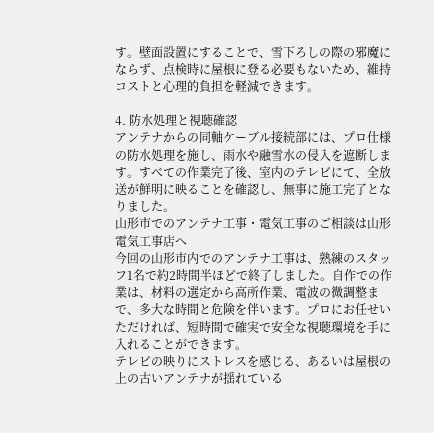す。壁面設置にすることで、雪下ろしの際の邪魔にならず、点検時に屋根に登る必要もないため、維持コストと心理的負担を軽減できます。

4. 防水処理と視聴確認
アンテナからの同軸ケーブル接続部には、プロ仕様の防水処理を施し、雨水や融雪水の侵入を遮断します。すべての作業完了後、室内のテレビにて、全放送が鮮明に映ることを確認し、無事に施工完了となりました。
山形市でのアンテナ工事・電気工事のご相談は山形電気工事店へ
今回の山形市内でのアンテナ工事は、熟練のスタッフ1名で約2時間半ほどで終了しました。自作での作業は、材料の選定から高所作業、電波の微調整まで、多大な時間と危険を伴います。プロにお任せいただければ、短時間で確実で安全な視聴環境を手に入れることができます。
テレビの映りにストレスを感じる、あるいは屋根の上の古いアンテナが揺れている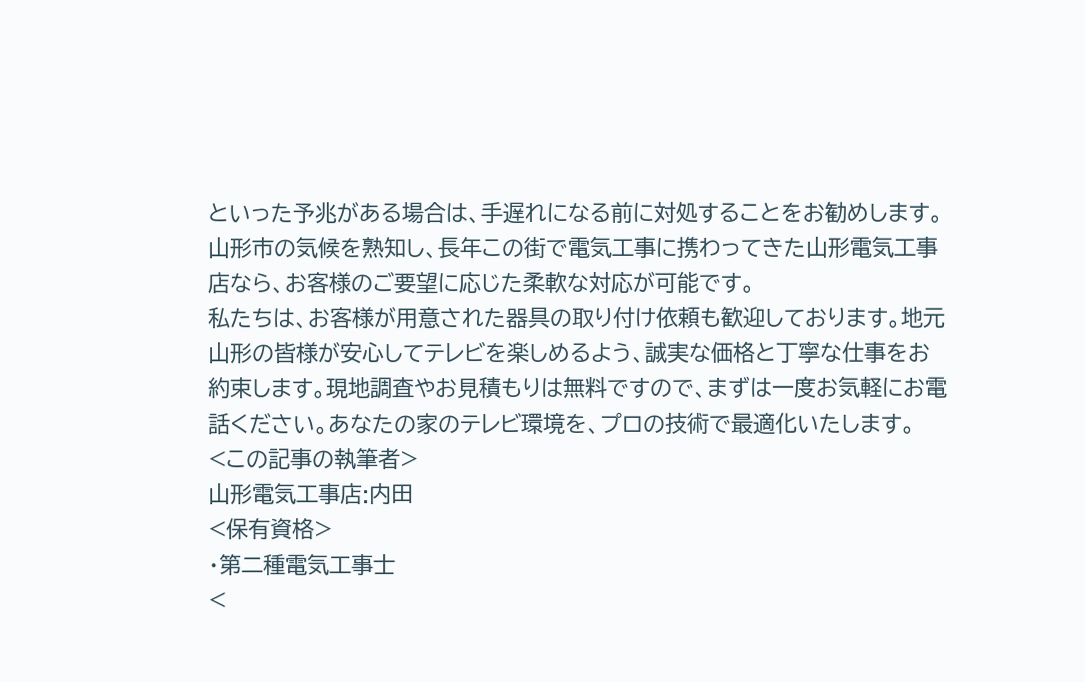といった予兆がある場合は、手遅れになる前に対処することをお勧めします。山形市の気候を熟知し、長年この街で電気工事に携わってきた山形電気工事店なら、お客様のご要望に応じた柔軟な対応が可能です。
私たちは、お客様が用意された器具の取り付け依頼も歓迎しております。地元山形の皆様が安心してテレビを楽しめるよう、誠実な価格と丁寧な仕事をお約束します。現地調査やお見積もりは無料ですので、まずは一度お気軽にお電話ください。あなたの家のテレビ環境を、プロの技術で最適化いたします。
<この記事の執筆者>
山形電気工事店:内田
<保有資格>
・第二種電気工事士
<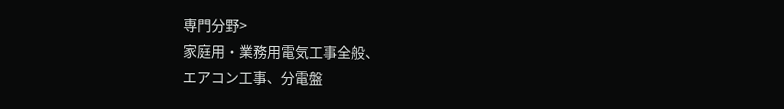専門分野>
家庭用・業務用電気工事全般、
エアコン工事、分電盤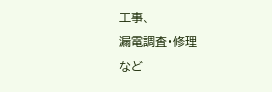工事、
漏電調査・修理
など